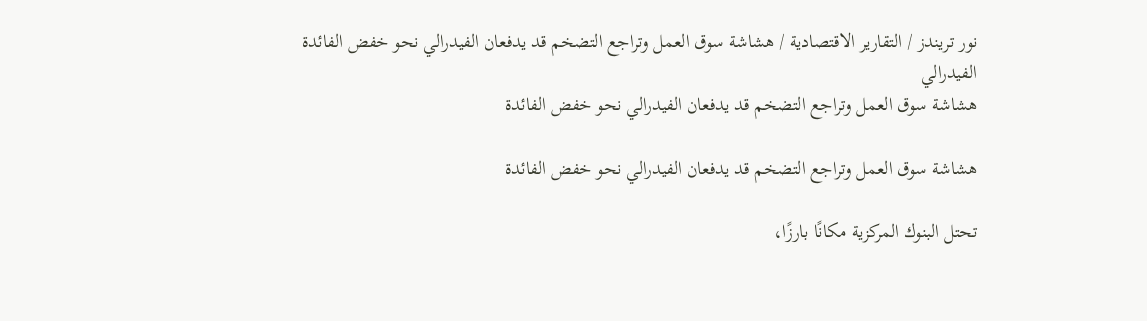نور تريندز / التقارير الاقتصادية / هشاشة سوق العمل وتراجع التضخم قد يدفعان الفيدرالي نحو خفض الفائدة
الفيدرالي
هشاشة سوق العمل وتراجع التضخم قد يدفعان الفيدرالي نحو خفض الفائدة

هشاشة سوق العمل وتراجع التضخم قد يدفعان الفيدرالي نحو خفض الفائدة

تحتل البنوك المركزية مكانًا بارزًا،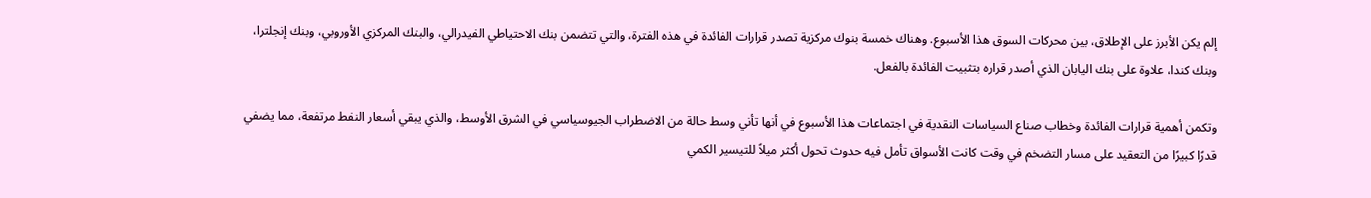إلم يكن الأبرز على الإطلاق، بين محركات السوق هذا الأسبوع. وهناك خمسة بنوك مركزية تصدر قرارات الفائدة في هذه الفترة، والتي تتضمن بنك الاحتياطي الفيدرالي، والبنك المركزي الأوروبي، وبنك إنجلترا، وبنك كندا، علاوة على بنك اليابان الذي أصدر قراره بتثبيت الفائدة بالفعل.

وتكمن أهمية قرارات الفائدة وخطاب صناع السياسات النقدية في اجتماعات هذا الأسبوع في أنها تأني وسط حالة من الاضطراب الجيوسياسي في الشرق الأوسط، والذي يبقي أسعار النفط مرتفعة، مما يضفي قدرًا كبيرًا من التعقيد على مسار التضخم في وقت كانت الأسواق تأمل فيه حدوث تحول أكثر ميلاً للتيسير الكمي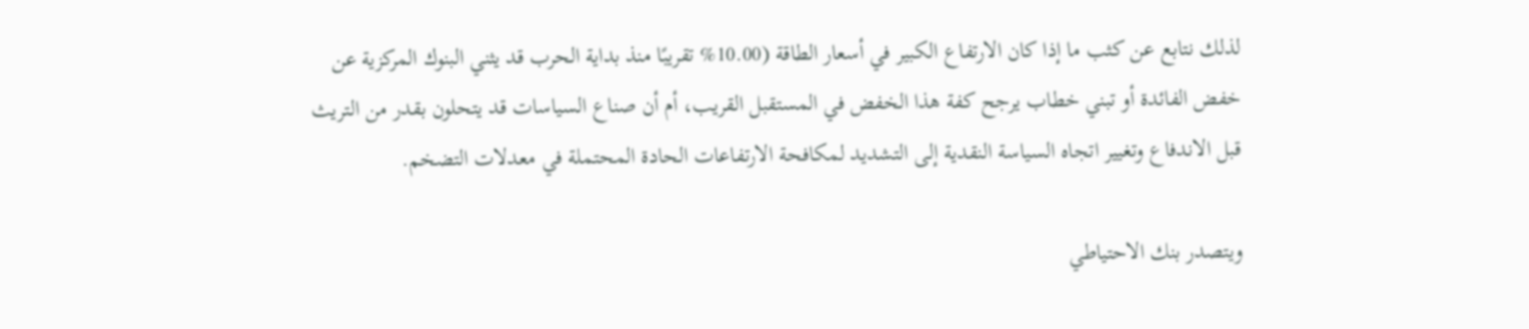لذلك نتابع عن كثب ما إذا كان الارتفاع الكبير في أسعار الطاقة (10.00% تقريبًا منذ بداية الحرب قد يثني البنوك المركزية عن خفض الفائدة أو تبني خطاب يرجح كفة هذا الخفض في المستقبل القريب، أم أن صناع السياسات قد يتحلون بقدر من التريث قبل الاندفاع وتغيير اتجاه السياسة النقدية إلى التشديد لمكافحة الارتفاعات الحادة المحتملة في معدلات التضخم.

ويتصدر بنك الاحتياطي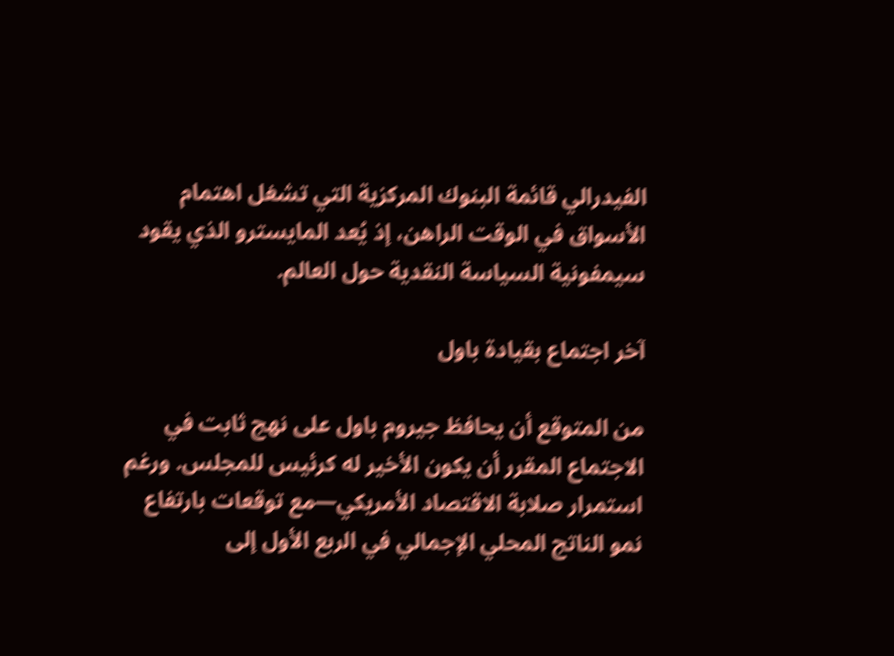الفيدرالي قائمة البنوك المركزية التي تشغل اهتمام الأسواق في الوقت الراهن، إذ يُعد المايسترو الذي يقود سيمفونية السياسة النقدية حول العالم.

آخر اجتماع بقيادة باول

من المتوقع أن يحافظ جيروم باول على نهج ثابت في الاجتماع المقرر أن يكون الأخير له كرئيس للمجلس. ورغم استمرار صلابة الاقتصاد الأمريكي—مع توقعات بارتفاع نمو الناتج المحلي الإجمالي في الربع الأول إلى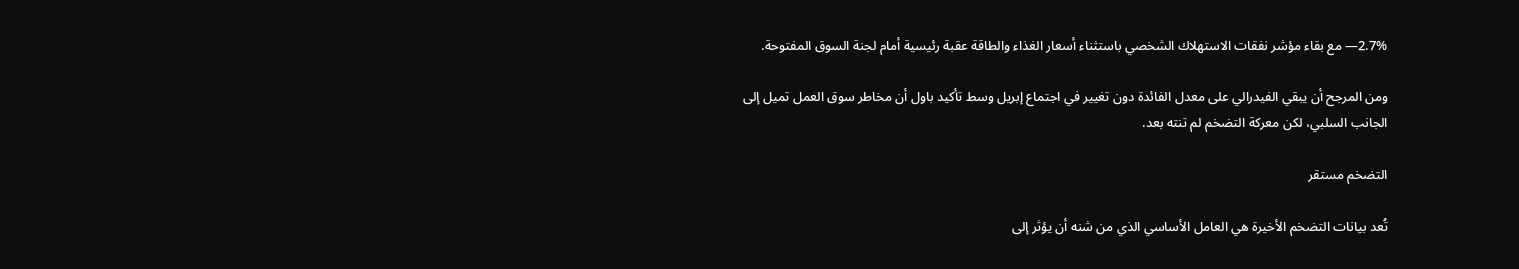2.7%— مع بقاء مؤشر نفقات الاستهلاك الشخصي باستثناء أسعار الغذاء والطاقة عقبة رئيسية أمام لجنة السوق المفتوحة.

ومن المرجح أن يبقي الفيدرالي على معدل الفائدة دون تغيير في اجتماع إبريل وسط تأكيد باول أن مخاطر سوق العمل تميل إلى الجانب السلبي، لكن معركة التضخم لم تنته بعد.

التضخم مستقر

تُعد بيانات التضخم الأخيرة هي العامل الأساسي الذي من شنه أن يؤثر إلى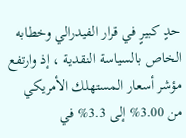حدٍ كبيرٍ في قرار الفيدرالي وخطابه الخاص بالسياسة النقدية ، إذ وارتفع مؤشر أسعار المستهلك الأمريكي من 3.00% إلى 3.3% في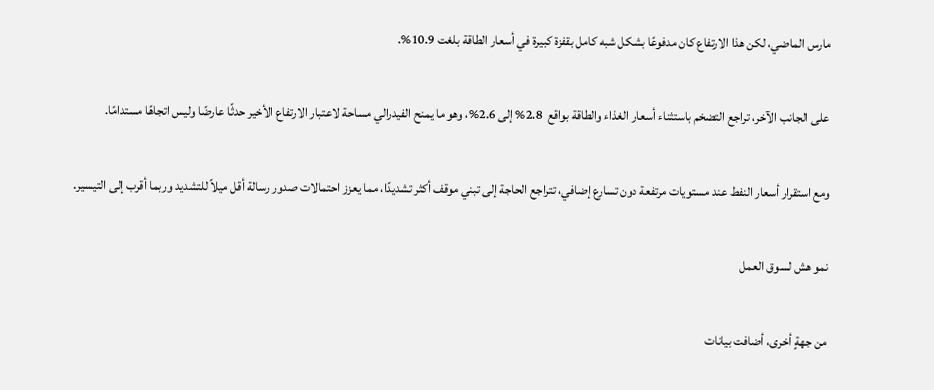مارس الماضي، لكن هذا الارتفاع كان مدفوعًا بشكل شبه كامل بقفزة كبيرة في أسعار الطاقة بلغت 10.9%.

على الجانب الآخر، تراجع التضخم باستثناء أسعار الغذاء والطاقة بواقع  2.8% إلى 2.6%، وهو ما يمنح الفيدرالي مساحة لاعتبار الارتفاع الأخير حدثًا عارضًا وليس اتجاهًا مستدامًا.

ومع استقرار أسعار النفط عند مستويات مرتفعة دون تسارع إضافي، تتراجع الحاجة إلى تبني موقف أكثر تشديدًا، مما يعزز احتمالات صدور رسالة أقل ميلاً للتشديد وربما أقرب إلى التيسير.

نمو هش لسوق العمل

من جهةٍ أخرى، أضافت بيانات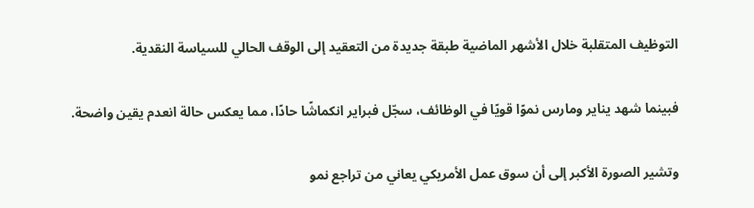التوظيف المتقلبة خلال الأشهر الماضية طبقة جديدة من التعقيد إلى الوقف الحالي للسياسة النقدية.

فبينما شهد يناير ومارس نموًا قويًا في الوظائف، سجّل فبراير انكماشًا حادًا، مما يعكس حالة انعدم يقين واضحة.

وتشير الصورة الأكبر إلى أن سوق عمل الأمريكي يعاني من تراجع نمو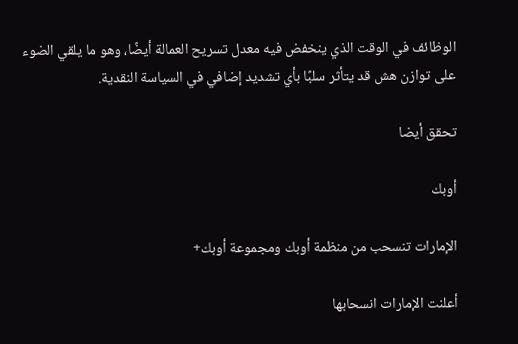الوظائف في الوقت الذي ينخفض فيه معدل تسريح العمالة أيضًا، وهو ما يلقي الضوء على توازن هش قد يتأثر سلبًا بأي تشديد إضافي في السياسة النقدية.

تحقق أيضا

أوبك

الإمارات تنسحب من منظمة أوبك ومجموعة أوبك+

أعلنت الإمارات انسحابها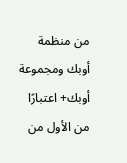من منظمة أوبك ومجموعة أوبك+ اعتبارًا من الأول من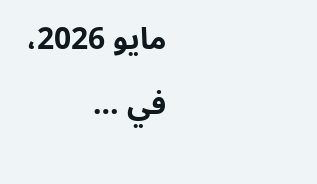مايو 2026، في …